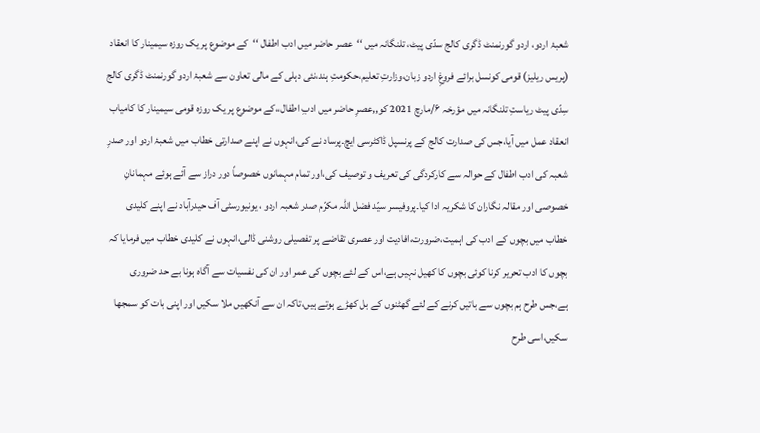شعبۂ اردو، اردو گورنمنٹ ڈگری کالج سدّی پیٹ، تلنگانہ میں ‘‘عصر حاضر میں ادب اطفال ‘‘کے موضوع پر یک روزہ سیمینار کا انعقاد
(پریس ریلیز) قومی کونسل برائے فروغِ اردو زبان،وزارتِ تعلیم،حکومتِ ہند،نئی دہلی کے مالی تعاون سے شعبۂ اردو گورنمنٹ ڈگری کالج سِدّی پیٹ ریاستِ تلنگانہ میں مؤرخہ ۶/مارچ 2021 کو,,عصرِ حاضر میں ادبِ اطفال،،کے موضوع پر یک روزہ قومی سیمینار کا کامیاب انعقاد عمل میں آیا،جس کی صدارت کالج کے پرنسپل ڈاکٹرسی ایچ۔پرساد نے کی،انہوں نے اپنے صدارتی خطاب میں شعبۂ اردو اور صدرِ شعبہ کی ادب اطفال کے حوالہ سے کارکردگی کی تعریف و توصیف کی،اور تمام مہمانوں خصوصاً دور دراز سے آئے ہوئے مہمانانِ خصوصی اور مقالہ نگاران کا شکریہ ادا کیا۔پروفیسر سیّد فضل اللہ مکرّم صدر شعبہ اردو ، یونیورسٹی آف حیدرآباد نے اپنے کلیدی خطاب میں بچوں کے ادب کی اہمیت،ضرورت،افادیت اور عصری تقاضے پر تفصیلی روشنی ڈالی،انہوں نے کلیدی خطاب میں فرمایا کہ بچوں کا ادب تحریر کرنا کوئی بچوں کا کھیل نہیں ہے،اس کے لئے بچوں کی عمر اور ان کی نفسیات سے آگاہ ہونا بے حد ضروری ہے،جس طرح ہم بچوں سے باتیں کرنے کے لئے گھٹنوں کے بل کھڑے ہوتے ہیں،تاکہ ان سے آنکھیں ملا سکیں اور اپنی بات کو سمجھا سکیں،اسی طرح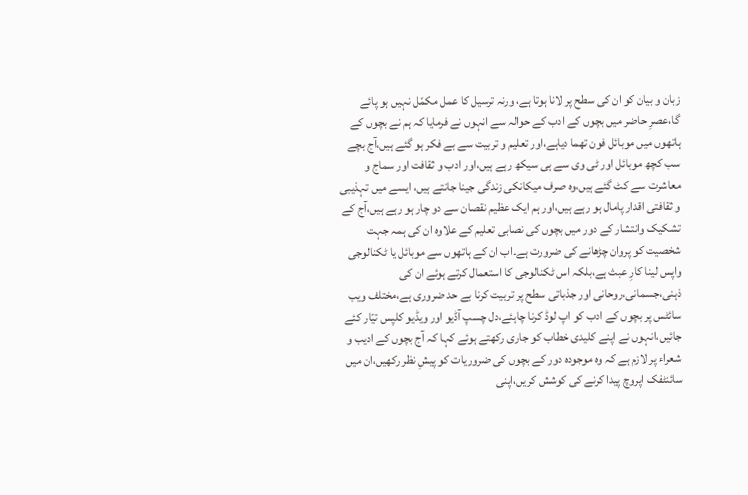زبان و بیان کو ان کی سطح پر لانا ہوتا ہے، ورنہ ترسیل کا عمل مکمّل نہیں ہو پائے گا،عصرِ حاضر میں بچوں کے ادب کے حوالہ سے انہوں نے فرمایا کہ ہم نے بچوں کے ہاتھوں میں موبائل فون تھما دیاہے،اور تعلیم و تربیت سے بے فکر ہو گئے ہیں،آج بچے سب کچھ موبائل اور ٹی وی سے ہی سیکھ رہے ہیں،اور ادب و ثقافت اور سماج و معاشرت سے کٹ گئے ہیں،وہ صرف میکانکی زندگی جینا جانتے ہیں، ایسے میں تہذیبی و ثقافتی اقدار پامال ہو رہے ہیں،اور ہم ایک عظیم نقصان سے دو چار ہو رہے ہیں،آج کے تشکیک وانتشار کے دور میں بچوں کی نصابی تعلیم کے علاوہ ان کی ہمہ جہت شخصیت کو پروان چڑھانے کی ضرورت ہے۔اب ان کے ہاتھوں سے موبائل یا ٹکنالوجی واپس لینا کارِ عبث ہے،بلکہ اس ٹکنالوجی کا استعمال کرتے ہوئے ان کی ذہنی،جسمانی،روحانی اور جذباتی سطح پر تربیت کرنا بے حد ضروری ہے،مختلف ویب سائٹس پر بچوں کے ادب کو اپ لوڈ کرنا چاہئے،دل چسپ آڈیو اور ویڈیو کلپس تیّار کئے جائیں،انہوں نے اپنے کلیدی خطاب کو جاری رکھتے ہوئے کہا کہ آج بچوں کے ادیب و شعراء پر لازم ہے کہ وہ موجودہ دور کے بچوں کی ضروریات کو پیشِ نظر رکھیں،ان میں سائنٹفک اپروچ پیدا کرنے کی کوشش کریں،اپنی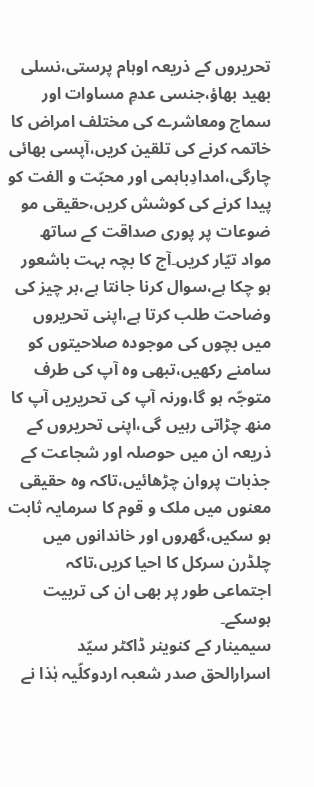تحریروں کے ذریعہ اوہام پرستی،نسلی بھید بھاؤ،جنسی عدمِ مساوات اور سماج ومعاشرے کی مختلف امراض کا خاتمہ کرنے کی تلقین کریں،آپسی بھائی چارگی،امدادِباہمی اور محبّت و الفت کو پیدا کرنے کی کوشش کریں،حقیقی مو ضوعات پر پوری صداقت کے ساتھ مواد تیّار کریں۔آج کا بچہ بہت باشعور ہو چکا ہے،سوال کرنا جانتا ہے،ہر چیز کی وضاحت طلب کرتا ہے،اپنی تحریروں میں بچوں کی موجودہ صلاحیتوں کو سامنے رکھیں،تبھی وہ آپ کی طرف متوجّہ ہو گا،ورنہ آپ کی تحریریں آپ کا منھ چڑاتی رہیں گی،اپنی تحریروں کے ذریعہ ان میں حوصلہ اور شجاعت کے جذبات پروان چڑھائیں،تاکہ وہ حقیقی معنوں میں ملک و قوم کا سرمایہ ثابت ہو سکیں،گھروں اور خاندانوں میں چلڈرن سرکل کا احیا کریں،تاکہ اجتماعی طور پر بھی ان کی تربیت ہوسکے۔
سیمینار کے کنوینر ڈاکٹر سیّد اسرارالحق صدر شعبہ اردوکلّیہ ہٰذا نے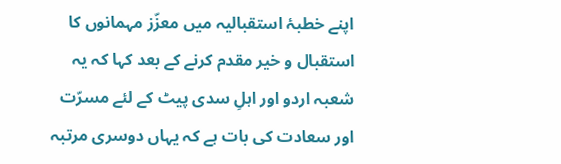اپنے خطبۂ استقبالیہ میں معزّز مہمانوں کا استقبال و خیر مقدم کرنے کے بعد کہا کہ یہ شعبہ اردو اور اہلِ سدی پیٹ کے لئے مسرّت اور سعادت کی بات ہے کہ یہاں دوسری مرتبہ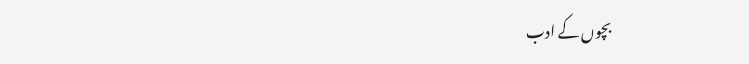بچوں کے ادب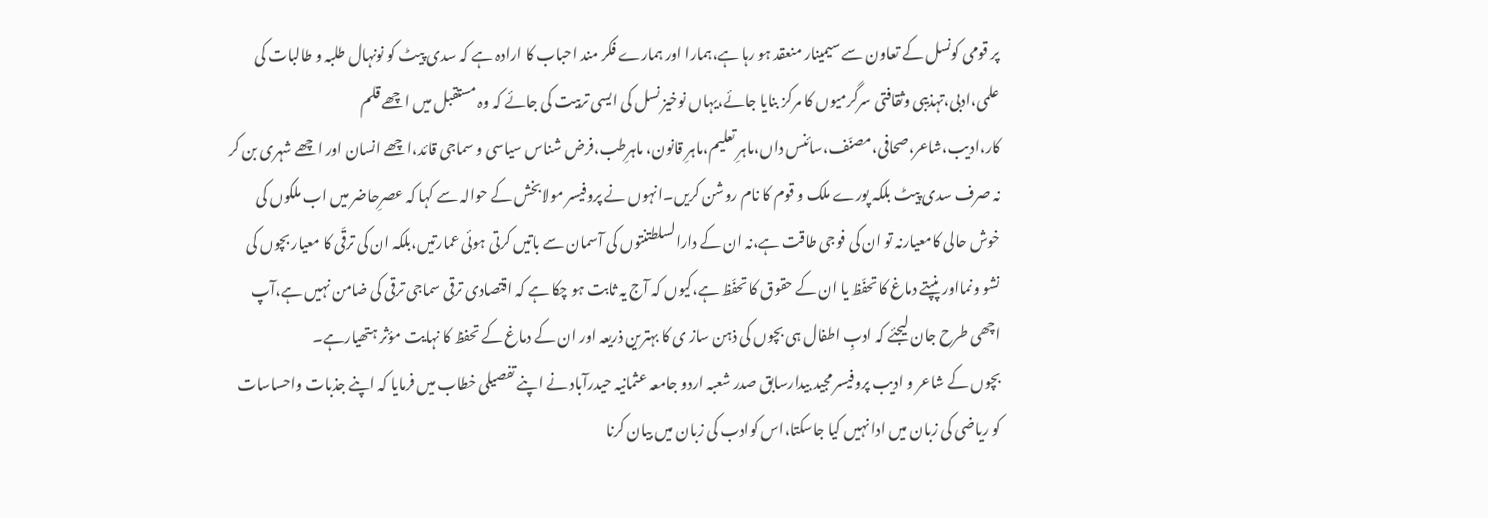پر قومی کونسل کے تعاون سے سیمینار منعقد ہو رہا ہے،ہمارا اور ہمارے فکر مند احباب کا ارادہ ہے کہ سدی پیٹ کو نونہال طلبہ و طالبات کی علمی،ادبی،تہذیبی وثقافتی سرگرمیوں کا مرکز بنایا جائے،یہاں نوخیز نسل کی ایسی تربیت کی جائے کہ وہ مستقبل میں اچھے قلم کار،ادیب،شاعر،صحافی،مصنّف،سائنس داں،ماہرِ تعلیم،ماہرِ قانون، ماہرِطب،فرض شناس سیاسی و سماجی قائد،اچھے انسان اور اچھے شہری بن کر نہ صرف سدی پیٹ بلکہ پورے ملک و قوم کا نام روشن کریں۔انہوں نے پروفیسر مولابخش کے حوالہ سے کہا کہ عصرِحاضر میں اب ملکوں کی خوش حالی کامعیارنہ تو ان کی فوجی طاقت ہے،نہ ان کے دارالسلطتنتوں کی آسمان سے باتیں کرتی ہوئی عمارتیں،بلکہ ان کی ترقّی کا معیار بچوں کی نشو ونمااور پنپتے دماغ کا تحفّظ یا ان کے حقوق کا تحفّظ ہے،کیوں کہ آج یہ ثابت ہو چکا ہے کہ اقتصادی ترقی سماجی ترقی کی ضامن نہیں ہے،آپ اچھی طرح جان لیجئے کہ ادبِ اطفال ہی بچوں کی ذہن ساز ی کا بہترین ذریعہ اور ان کے دماغ کے تحفظ کا نہایت مؤثر ہتھیارہے۔
بچوں کے شاعر و ادیب پروفیسر مجید بیدارسابق صدر شعبہ اردو جامعہ عثمانیہ حیدرآباد نے اپنے تفصیلی خطاب میں فرمایا کہ اپنے جذبات واحساسات کو ریاضی کی زبان میں ادا نہیں کیا جاسکتا،اس کوادب کی زبان میں بیان کرنا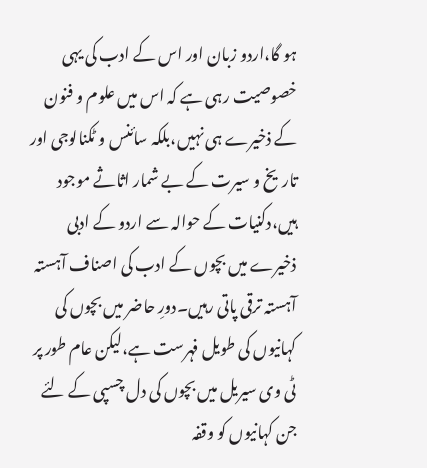ہو گا،اردو زبان اور اس کے ادب کی یہی خصوصیت رہی ہے کہ اس میں علوم و فنون کے ذخیرے ہی نہیں،بلکہ سائنس و ٹکنالوجی اور تاریخ و سیرت کے بے شمار اثاثے موجود ہیں،دکنیات کے حوالہ سے اردو کے ادبی ذخیرے میں بچوں کے ادب کی اصناف آہستہ آہستہ ترقی پاتی رہیں۔دورِ حاضر میں بچوں کی کہانیوں کی طویل فہرست ہے،لیکن عام طور پر ٹی وی سیریل میں بچوں کی دل چسپی کے لئے جن کہانیوں کو وقفہ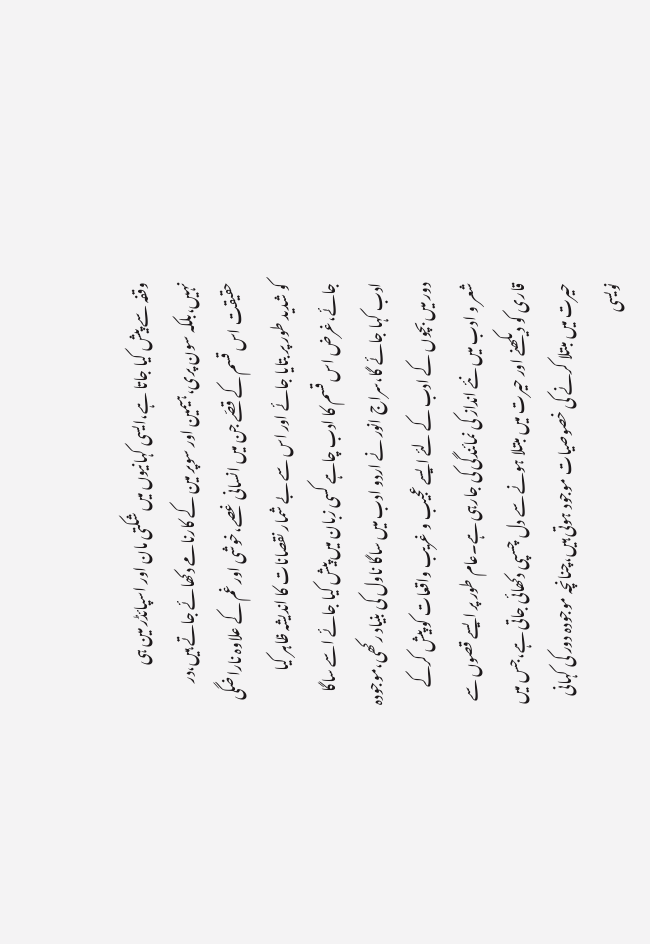وقفہ سے پیش کیا جاتا ہے،ایسی کہانیوں میں شکتی مان اور اسپائڈر مین ہی نہیں،بلکہ سون پری،ہیمین اور سوپر مین کے کارنامے دکھائے جاتے ہیں،در حقیقت اس قسم کے قصّے جن میں انسانی غصے،خوشی اور غم کے علاوہ ناراضگی کو شدید طور پر بتایا جائے اور اس سے بے شمار نقصانات کا اندیشہ ظاہر کیا جائے،غرض اس قسم کا ادب چاہے کسی زبان میں پیش کیا جائے اسے ساگا ادب کہا جائے گا،سراج انور نے اردو ادب میں ساگا ناول کی بنیاد رکھی،موجودہ دور میں بچوں کے ادب کے لئے ایسے عجیب و غریب واقعات کو پیش کرکے شعر و ادب میں نئے انداز کی نمائندگی کی جارہی ہے۔عام طور پر ایسے قصوں سے قاری کو دیکھنے اور حیرت میں مبتلا ہونے سے دل چسپی دکھائی جاتی ہے،جس میں حیرت میں مبتلا کرنے کی خصوصیات موجود ہوتی ہیں،چنانچہ موجودہ دور کی کہانی نویسی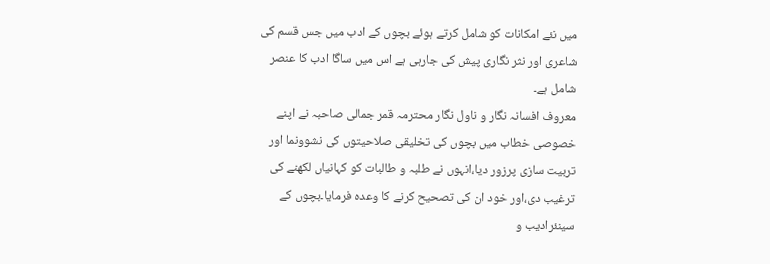میں نئے امکانات کو شامل کرتے ہوئے بچوں کے ادب میں جس قسم کی شاعری اور نثر نگاری پیش کی جارہی ہے اس میں ساگا ادب کا عنصر شامل ہے۔
معروف افسانہ نگار و ناول نگار محترمہ قمر جمالی صاحبہ نے اپنے خصوصی خطاب میں بچوں کی تخلیقی صلاحیتوں کی نشوونما اور تربیت سازی پرزور دیا،انہوں نے طلبہ و طالبات کو کہانیاں لکھنے کی ترغیب دی،اور خود ان کی تصحیح کرنے کا وعدہ فرمایا۔بچوں کے سینئرادیب و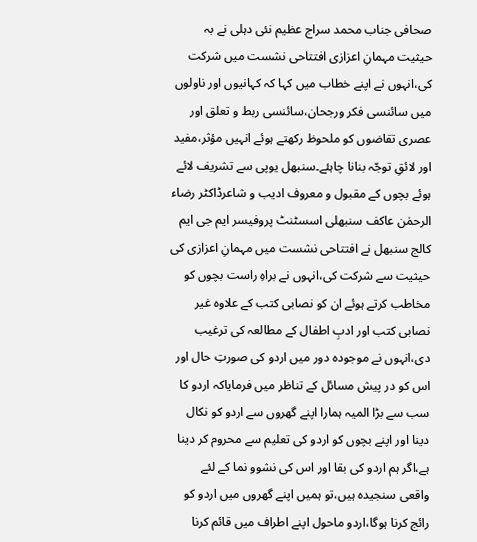صحافی جناب محمد سراج عظیم نئی دہلی نے بہ حیثیت مہمانِ اعزازی افتتاحی نشست میں شرکت کی،انہوں نے اپنے خطاب میں کہا کہ کہانیوں اور ناولوں میں سائنسی فکر ورجحان،سائنسی ربط و تعلق اور عصری تقاضوں کو ملحوظ رکھتے ہوئے انہیں مؤثر،مفید اور لائقِ توجّہ بنانا چاہئے۔سنبھل یوپی سے تشریف لائے ہوئے بچوں کے مقبول و معروف ادیب و شاعرڈاکٹر رضاء الرحمٰن عاکف سنبھلی اسسٹنٹ پروفیسر ایم جی ایم کالج سنبھل نے افتتاحی نشست میں مہمانِ اعزازی کی حیثیت سے شرکت کی،انہوں نے براہِ راست بچوں کو مخاطب کرتے ہوئے ان کو نصابی کتب کے علاوہ غیر نصابی کتب اور ادبِ اطفال کے مطالعہ کی ترغیب دی،انہوں نے موجودہ دور میں اردو کی صورتِ حال اور اس کو در پیش مسائل کے تناظر میں فرمایاکہ اردو کا سب سے بڑا المیہ ہمارا اپنے گھروں سے اردو کو نکال دینا اور اپنے بچوں کو اردو کی تعلیم سے محروم کر دینا ہے،اگر ہم اردو کی بقا اور اس کی نشوو نما کے لئے واقعی سنجیدہ ہیں،تو ہمیں اپنے گھروں میں اردو کو رائج کرنا ہوگا،اردو ماحول اپنے اطراف میں قائم کرنا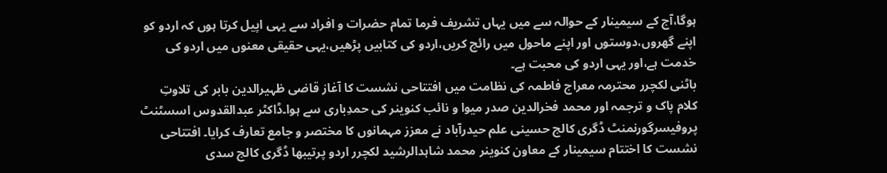ہوگا،آج کے سیمینار کے حوالہ سے میں یہاں تشریف فرما تمام حضرات و افراد سے یہی اپیل کرتا ہوں کہ اردو کو اپنے گھروں،دوستوں اور اپنے ماحول میں رائج کریں،اردو کی کتابیں پڑھیں،یہی حقیقی معنوں میں اردو کی خدمت ہے،اور یہی اردو کی محبت ہے۔
باٹنی لکچرر محترمہ معراج فاطمہ کی نظامت میں افتتاحی نشست کا آغاز قاضی ظہیرالدین بابر کی تلاوتِ کلام پاک و ترجمہ اور محمد فخرالدین صدر میوا و نائب کنوینر کی حمدِباری سے ہوا۔ڈاکٹر عبدالقدوس اسسٹنٹ پروفیسرگورنمنٹ ڈگری کالج حسینی علم حیدرآباد نے معزز مہمانوں کا مختصر و جامع تعارف کرایا۔ افتتاحی نشست کا اختتام سیمینار کے معاون کنوینر محمد شاہدالرشید لکچرر اردو پرتیبھا ڈگری کالج سدی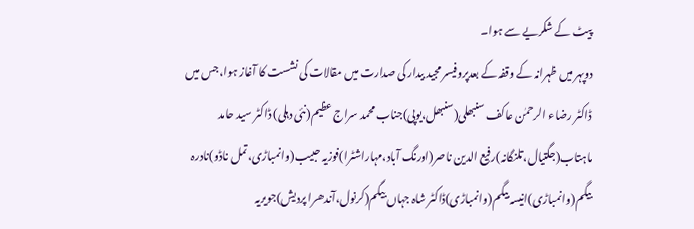پیٹ کے شکریے سے ہوا۔
دوپہر میں ظہرانہ کے وقفہ کے بعدپروفیسر مجید بیدار کی صدارت میں مقالات کی نشست کا آغاز ہوا،جس میں ڈاکٹر رضاء الرحمٰن عاکف سنبھلی(سنبھل،یوپی)جناب محمد سراج عظیم(نئی دہلی) ڈاکٹر سید حامد ماہتاب(جگتیال،تلنگانہ)رفیع الدین ناصر(اورنگ آباد،مہاراشٹرا)فوزیہ حبیب(وانمباڑی،تمل ناڈو)نادرہ بیگم(وانمباڑی)انیسہ بیگم(وانمباڑی)ڈاکٹر شاہ جہاں بیگم(کرنول،آندھرا پردیش)جویریہ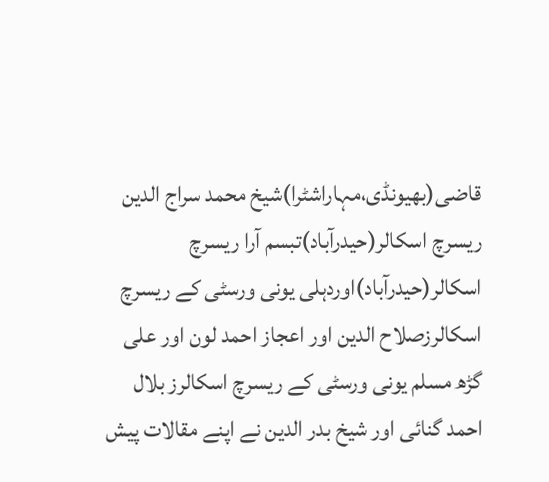قاضی(بھیونڈی،مہاراشٹرا)شیخ محمد سراج الدین ریسرچ اسکالر(حیدرآباد)تبسم آرا ریسرچ اسکالر(حیدرآباد)اوردہلی یونی ورسٹی کے ریسرچ اسکالرزصلاح الدین اور اعجاز احمد لون اور علی گڑھ مسلم یونی ورسٹی کے ریسرچ اسکالرز بلال احمد گنائی اور شیخ بدر الدین نے اپنے مقالات پیش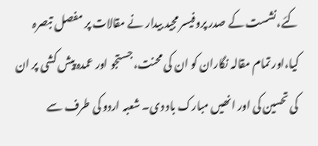کئے،نشست کے صدر پروفیسر مجید بیدار نے مقالات پر مفصل تبصرہ کیا،اور تمام مقالہ نگاران کو ان کی محنت، جستجو اور عمدہ پیش کشی پر ان کی تحسین کی اور انھیں مبارک باد دی۔ شعبہ اردو کی طرف سے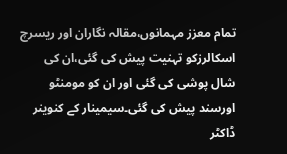تمام معزز مہمانوں،مقالہ نگاران اور ریسرچ اسکالرزکو تہنیت پیش کی گئی،ان کی شال پوشی کی گئی اور ان کو مومنٹو اورسند پیش کی گئی۔سیمینار کے کنوینر ڈاکٹر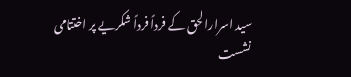سید اسرارالحق کے فرداً فرداً شکریے پر اختتامی نشست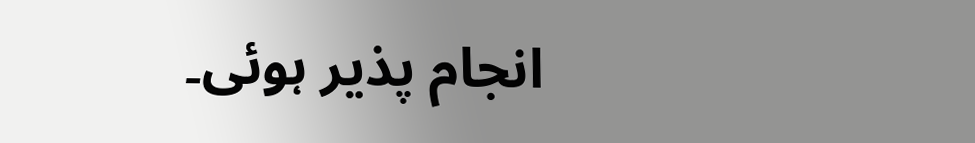انجام پذیر ہوئی۔